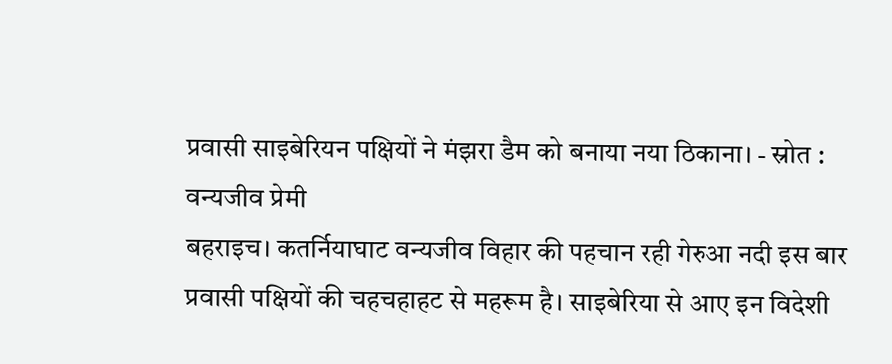प्रवासी साइबेरियन पक्षियों ने मंझरा डैम को बनाया नया ठिकाना। - स्रोत : वन्यजीव प्रेमी
बहराइच। कतर्नियाघाट वन्यजीव विहार की पहचान रही गेरुआ नदी इस बार प्रवासी पक्षियों की चहचहाहट से महरूम है। साइबेरिया से आए इन विदेशी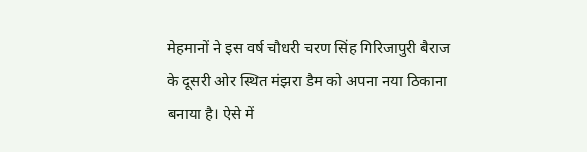मेहमानों ने इस वर्ष चौधरी चरण सिंह गिरिजापुरी बैराज के दूसरी ओर स्थित मंझरा डैम को अपना नया ठिकाना बनाया है। ऐसे में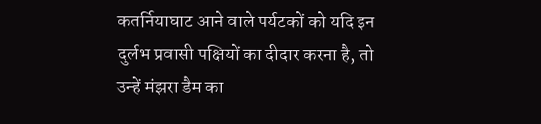कतर्नियाघाट आने वाले पर्यटकों को यदि इन दुर्लभ प्रवासी पक्षियों का दीदार करना है, तो उन्हें मंझरा डैम का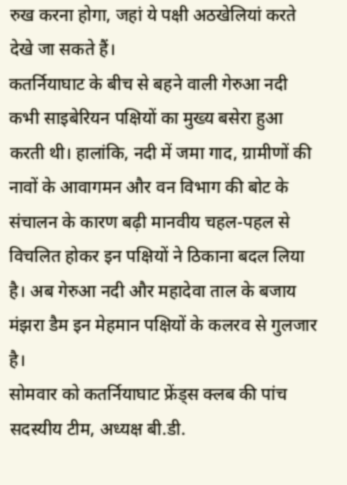रुख करना होगा, जहां ये पक्षी अठखेलियां करते देखे जा सकते हैं।
कतर्नियाघाट के बीच से बहने वाली गेरुआ नदी कभी साइबेरियन पक्षियों का मुख्य बसेरा हुआ करती थी। हालांकि, नदी में जमा गाद, ग्रामीणों की नावों के आवागमन और वन विभाग की बोट के संचालन के कारण बढ़ी मानवीय चहल-पहल से विचलित होकर इन पक्षियों ने ठिकाना बदल लिया है। अब गेरुआ नदी और महादेवा ताल के बजाय मंझरा डैम इन मेहमान पक्षियों के कलरव से गुलजार है।
सोमवार को कतर्नियाघाट फ्रेंड्स क्लब की पांच सदस्यीय टीम, अध्यक्ष बी.डी.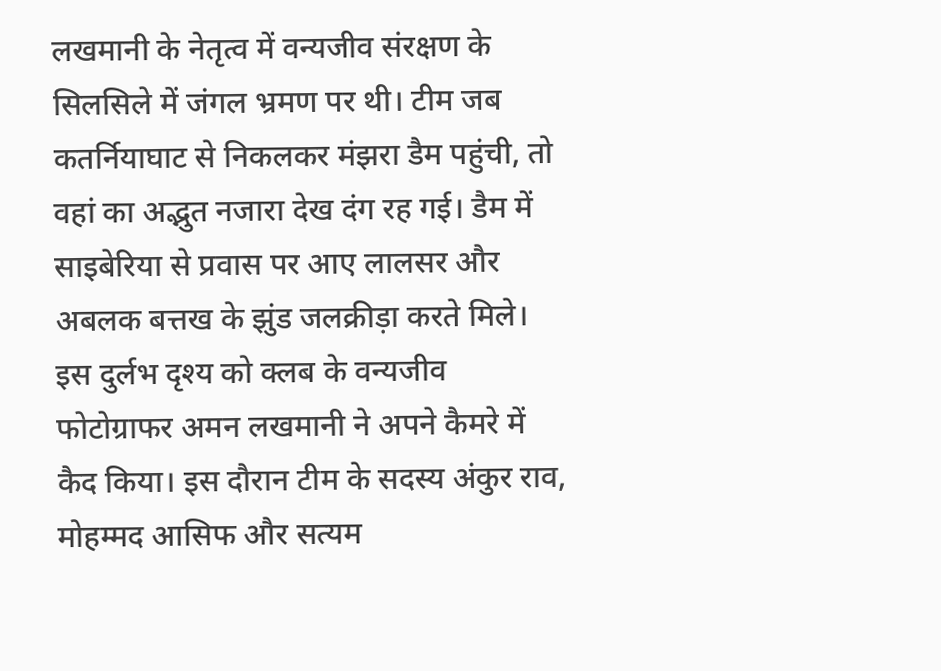लखमानी के नेतृत्व में वन्यजीव संरक्षण के सिलसिले में जंगल भ्रमण पर थी। टीम जब कतर्नियाघाट से निकलकर मंझरा डैम पहुंची, तो वहां का अद्भुत नजारा देख दंग रह गई। डैम में साइबेरिया से प्रवास पर आए लालसर और अबलक बत्तख के झुंड जलक्रीड़ा करते मिले। इस दुर्लभ दृश्य को क्लब के वन्यजीव फोटोग्राफर अमन लखमानी ने अपने कैमरे में कैद किया। इस दौरान टीम के सदस्य अंकुर राव, मोहम्मद आसिफ और सत्यम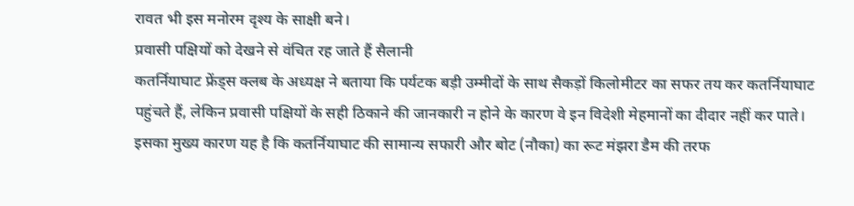रावत भी इस मनोरम दृश्य के साक्षी बने।
प्रवासी पक्षियों को देखने से वंचित रह जाते हैं सैलानी
कतर्नियाघाट फ्रेंड्स क्लब के अध्यक्ष ने बताया कि पर्यटक बड़ी उम्मीदों के साथ सैकड़ों किलोमीटर का सफर तय कर कतर्नियाघाट पहुंचते हैं, लेकिन प्रवासी पक्षियों के सही ठिकाने की जानकारी न होने के कारण वे इन विदेशी मेहमानों का दीदार नहीं कर पाते। इसका मुख्य कारण यह है कि कतर्नियाघाट की सामान्य सफारी और बोट (नौका) का रूट मंझरा डैम की तरफ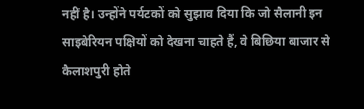नहीं है। उन्होंने पर्यटकों को सुझाव दिया कि जो सैलानी इन साइबेरियन पक्षियों को देखना चाहते हैं, वे बिछिया बाजार से कैलाशपुरी होते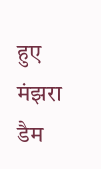हुए मंझरा डैम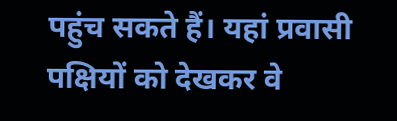पहुंच सकते हैं। यहां प्रवासी पक्षियों को देखकर वे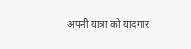अपनी यात्रा को यादगार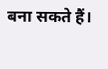बना सकते हैं।